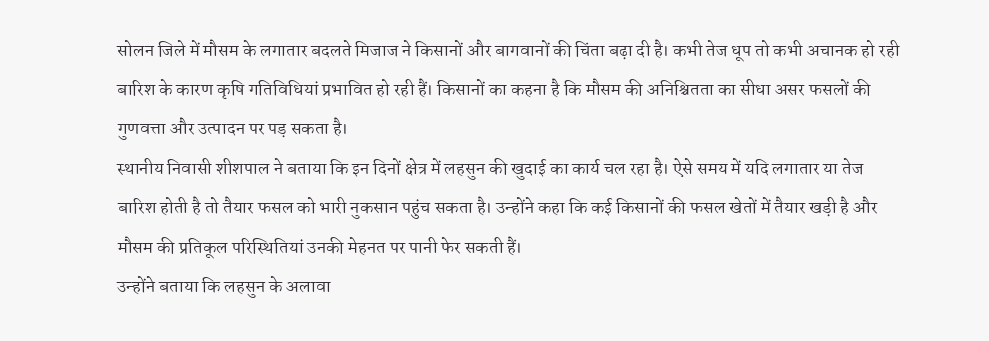सोलन जिले में मौसम के लगातार बदलते मिजाज ने किसानों और बागवानों की चिंता बढ़ा दी है। कभी तेज धूप तो कभी अचानक हो रही बारिश के कारण कृषि गतिविधियां प्रभावित हो रही हैं। किसानों का कहना है कि मौसम की अनिश्चितता का सीधा असर फसलों की गुणवत्ता और उत्पादन पर पड़ सकता है।
स्थानीय निवासी शीशपाल ने बताया कि इन दिनों क्षेत्र में लहसुन की खुदाई का कार्य चल रहा है। ऐसे समय में यदि लगातार या तेज बारिश होती है तो तैयार फसल को भारी नुकसान पहुंच सकता है। उन्होंने कहा कि कई किसानों की फसल खेतों में तैयार खड़ी है और मौसम की प्रतिकूल परिस्थितियां उनकी मेहनत पर पानी फेर सकती हैं।
उन्होंने बताया कि लहसुन के अलावा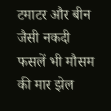टमाटर और बीन जैसी नकदी फसलें भी मौसम की मार झेल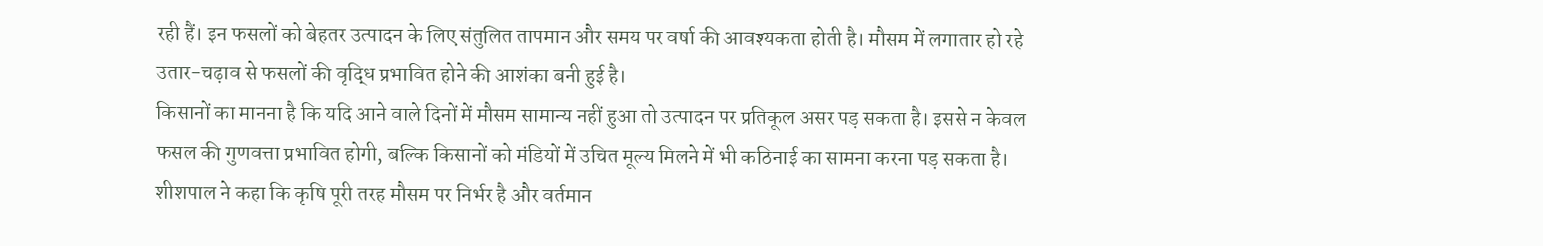रही हैं। इन फसलों को बेहतर उत्पादन के लिए संतुलित तापमान और समय पर वर्षा की आवश्यकता होती है। मौसम में लगातार हो रहे उतार-चढ़ाव से फसलों की वृद्धि प्रभावित होने की आशंका बनी हुई है।
किसानों का मानना है कि यदि आने वाले दिनों में मौसम सामान्य नहीं हुआ तो उत्पादन पर प्रतिकूल असर पड़ सकता है। इससे न केवल फसल की गुणवत्ता प्रभावित होगी, बल्कि किसानों को मंडियों में उचित मूल्य मिलने में भी कठिनाई का सामना करना पड़ सकता है।
शीशपाल ने कहा कि कृषि पूरी तरह मौसम पर निर्भर है और वर्तमान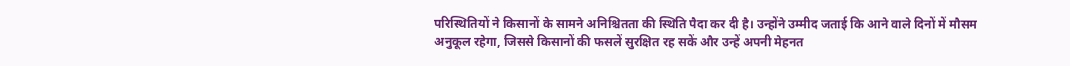परिस्थितियों ने किसानों के सामने अनिश्चितता की स्थिति पैदा कर दी है। उन्होंने उम्मीद जताई कि आने वाले दिनों में मौसम अनुकूल रहेगा, जिससे किसानों की फसलें सुरक्षित रह सकें और उन्हें अपनी मेहनत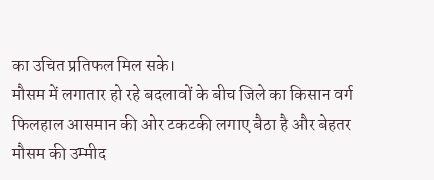का उचित प्रतिफल मिल सके।
मौसम में लगातार हो रहे बदलावों के बीच जिले का किसान वर्ग फिलहाल आसमान की ओर टकटकी लगाए बैठा है और बेहतर मौसम की उम्मीद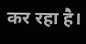कर रहा है।